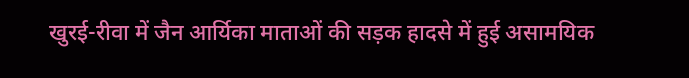खुरई-रीवा में जैन आर्यिका माताओं की सड़क हादसे में हुई असामयिक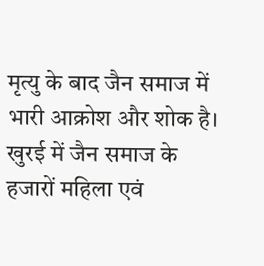मृत्यु के बाद जैन समाज में भारी आक्रोश और शोक है। खुरई में जैन समाज के हजारों महिला एवं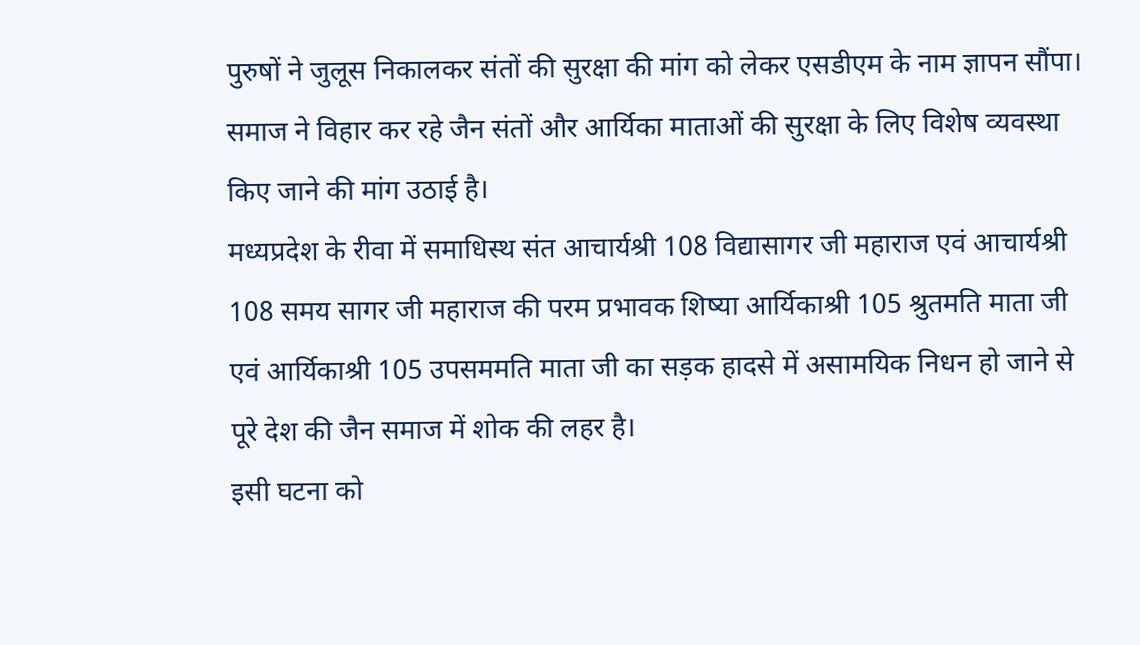पुरुषों ने जुलूस निकालकर संतों की सुरक्षा की मांग को लेकर एसडीएम के नाम ज्ञापन सौंपा। समाज ने विहार कर रहे जैन संतों और आर्यिका माताओं की सुरक्षा के लिए विशेष व्यवस्था किए जाने की मांग उठाई है।
मध्यप्रदेश के रीवा में समाधिस्थ संत आचार्यश्री 108 विद्यासागर जी महाराज एवं आचार्यश्री 108 समय सागर जी महाराज की परम प्रभावक शिष्या आर्यिकाश्री 105 श्रुतमति माता जी एवं आर्यिकाश्री 105 उपसममति माता जी का सड़क हादसे में असामयिक निधन हो जाने से पूरे देश की जैन समाज में शोक की लहर है।
इसी घटना को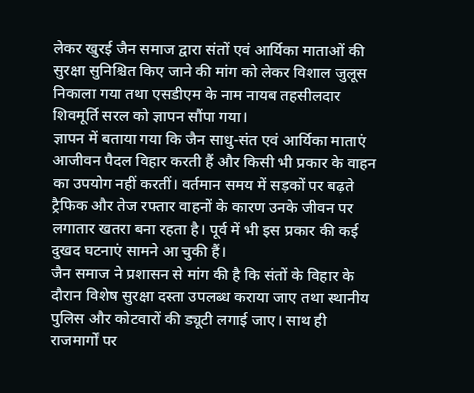लेकर खुरई जैन समाज द्वारा संतों एवं आर्यिका माताओं की सुरक्षा सुनिश्चित किए जाने की मांग को लेकर विशाल जुलूस निकाला गया तथा एसडीएम के नाम नायब तहसीलदार शिवमूर्ति सरल को ज्ञापन सौंपा गया।
ज्ञापन में बताया गया कि जैन साधु-संत एवं आर्यिका माताएं आजीवन पैदल विहार करती हैं और किसी भी प्रकार के वाहन का उपयोग नहीं करतीं। वर्तमान समय में सड़कों पर बढ़ते ट्रैफिक और तेज रफ्तार वाहनों के कारण उनके जीवन पर लगातार खतरा बना रहता है। पूर्व में भी इस प्रकार की कई दुखद घटनाएं सामने आ चुकी हैं।
जैन समाज ने प्रशासन से मांग की है कि संतों के विहार के दौरान विशेष सुरक्षा दस्ता उपलब्ध कराया जाए तथा स्थानीय पुलिस और कोटवारों की ड्यूटी लगाई जाए। साथ ही राजमार्गों पर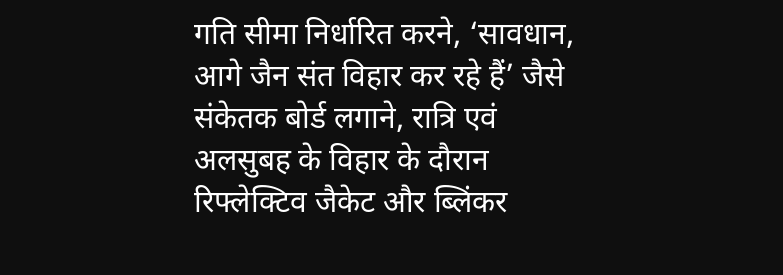गति सीमा निर्धारित करने, ‘सावधान, आगे जैन संत विहार कर रहे हैं’ जैसे संकेतक बोर्ड लगाने, रात्रि एवं अलसुबह के विहार के दौरान रिफ्लेक्टिव जैकेट और ब्लिंकर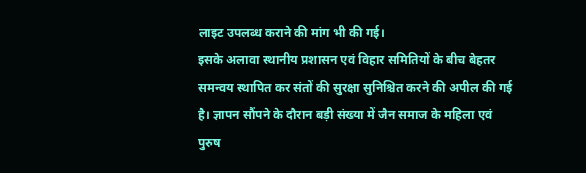लाइट उपलब्ध कराने की मांग भी की गई।
इसके अलावा स्थानीय प्रशासन एवं विहार समितियों के बीच बेहतर समन्वय स्थापित कर संतों की सुरक्षा सुनिश्चित करने की अपील की गई है। ज्ञापन सौंपने के दौरान बड़ी संख्या में जैन समाज के महिला एवं पुरुष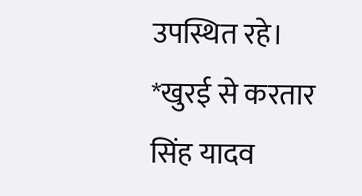उपस्थित रहे।
*खुरई से करतार सिंह यादव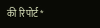की रिपोर्ट*